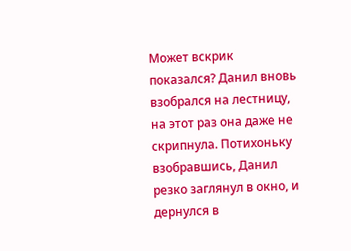Может вскрик показался? Данил вновь взобрался на лестницу, на этот раз она даже не скрипнула. Потихоньку взобравшись, Данил резко заглянул в окно, и дернулся в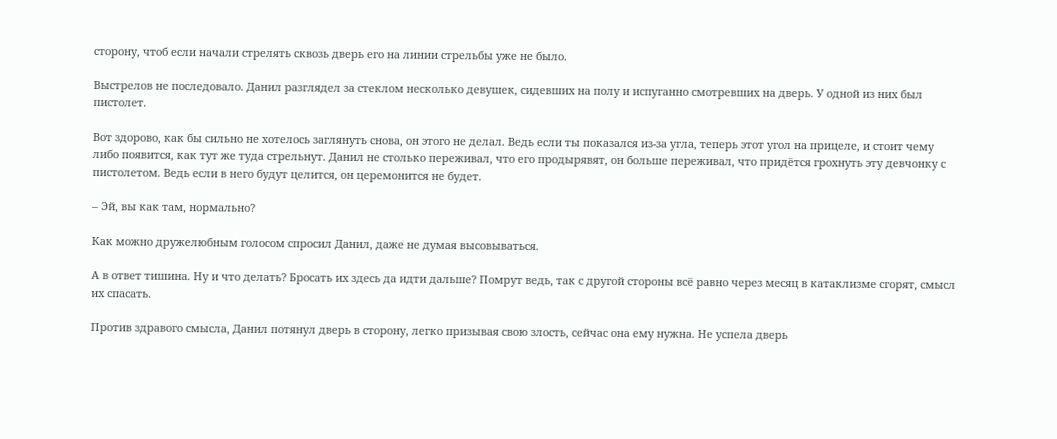сторону, чтоб если начали стрелять сквозь дверь его на линии стрельбы уже не было.

Выстрелов не последовало. Данил разглядел за стеклом несколько девушек, сидевших на полу и испуганно смотревших на дверь. У одной из них был пистолет.

Вот здорово, как бы сильно не хотелось заглянуть снова, он этого не делал. Ведь если ты показался из-за угла, теперь этот угол на прицеле, и стоит чему либо появится, как тут же туда стрельнут. Данил не столько переживал, что его продырявят, он больше переживал, что придётся грохнуть эту девчонку с пистолетом. Ведь если в него будут целится, он церемонится не будет.

– Эй, вы как там, нормально?

Как можно дружелюбным голосом спросил Данил, даже не думая высовываться.

А в ответ тишина. Ну и что делать? Бросать их здесь да идти дальше? Помрут ведь, так с другой стороны всё равно через месяц в катаклизме сгорят, смысл их спасать.

Против здравого смысла, Данил потянул дверь в сторону, легко призывая свою злость, сейчас она ему нужна. Не успела дверь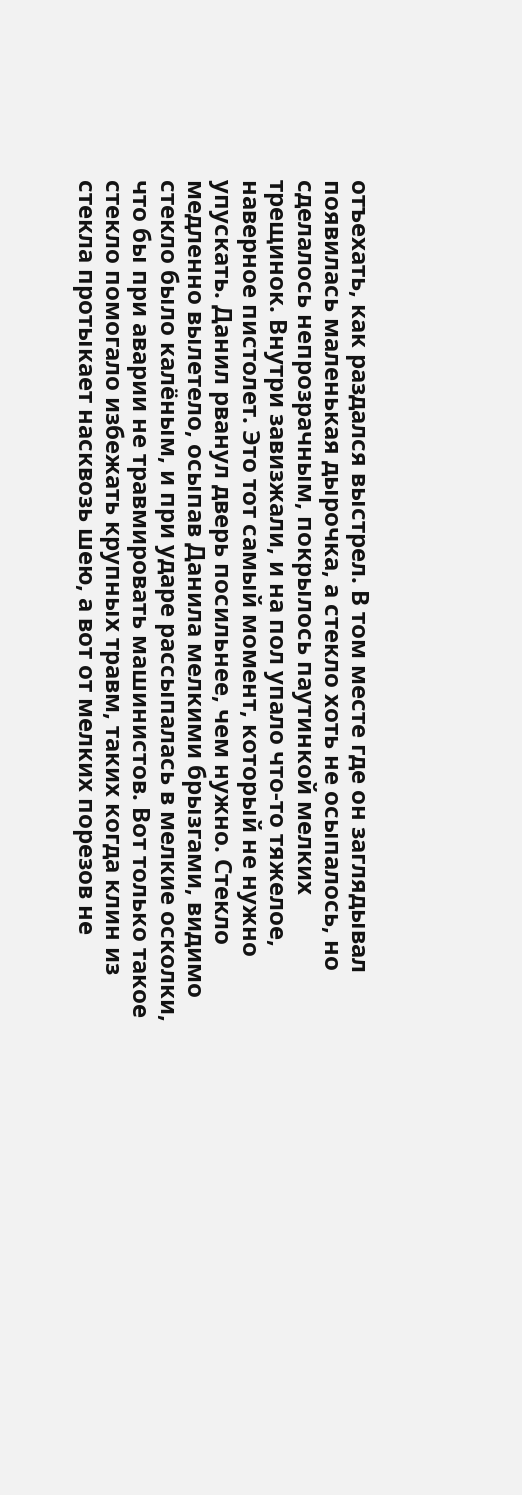отъехать, как раздался выстрел. В том месте где он заглядывал появилась маленькая дырочка, а стекло хоть не осыпалось, но сделалось непрозрачным, покрылось паутинкой мелких трещинок. Внутри завизжали, и на пол упало что-то тяжелое, наверное пистолет. Это тот самый момент, который не нужно упускать. Данил рванул дверь посильнее, чем нужно. Стекло медленно вылетело, осыпав Данила мелкими брызгами, видимо стекло было калёным, и при ударе рассыпалась в мелкие осколки, что бы при аварии не травмировать машинистов. Вот только такое стекло помогало избежать крупных травм, таких когда клин из стекла протыкает насквозь шею, а вот от мелких порезов не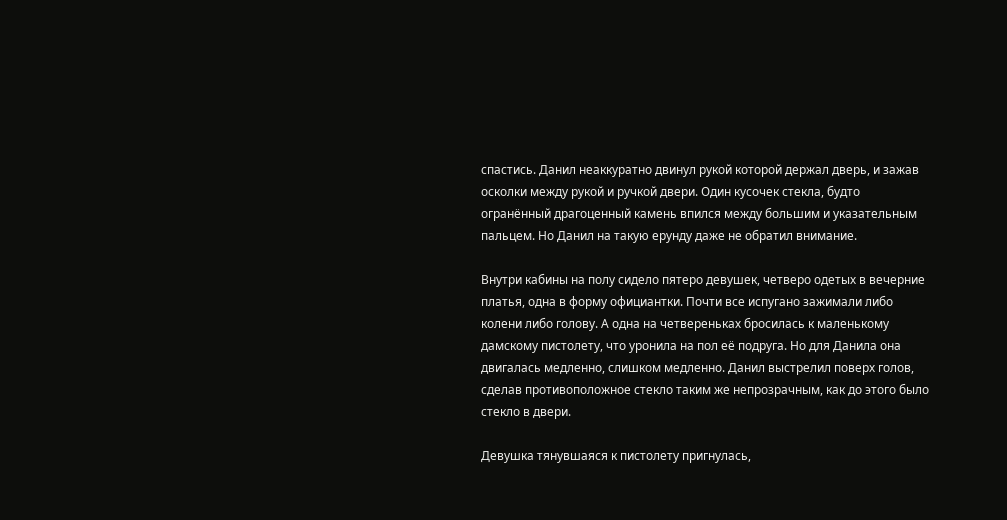спастись. Данил неаккуратно двинул рукой которой держал дверь, и зажав осколки между рукой и ручкой двери. Один кусочек стекла, будто огранённый драгоценный камень впился между большим и указательным пальцем. Но Данил на такую ерунду даже не обратил внимание.

Внутри кабины на полу сидело пятеро девушек, четверо одетых в вечерние платья, одна в форму официантки. Почти все испугано зажимали либо колени либо голову. А одна на четвереньках бросилась к маленькому дамскому пистолету, что уронила на пол её подруга. Но для Данила она двигалась медленно, слишком медленно. Данил выстрелил поверх голов, сделав противоположное стекло таким же непрозрачным, как до этого было стекло в двери.

Девушка тянувшаяся к пистолету пригнулась,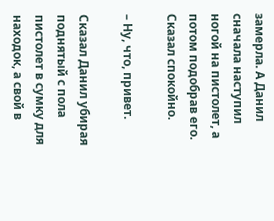замерла. А Данил сначала наступил ногой на пистолет, а потом подобрав его. Сказал спокойно.

– Ну, что, привет.

Сказал Данил убирая поднятый с пола пистолет в сумку для находок, а свой в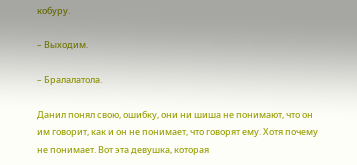кобуру.

– Выходим.

– Бралалатола.

Данил понял свою, ошибку, они ни шиша не понимают, что он им говорит, как и он не понимает, что говорят ему. Хотя почему не понимает. Вот эта девушка, которая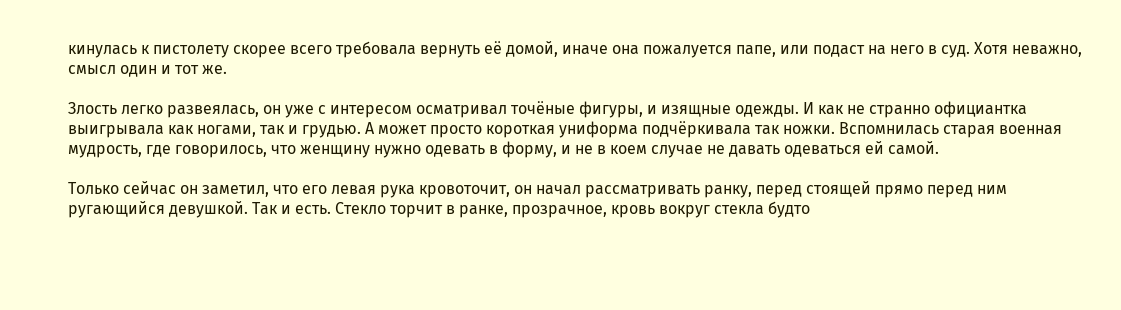кинулась к пистолету скорее всего требовала вернуть её домой, иначе она пожалуется папе, или подаст на него в суд. Хотя неважно, смысл один и тот же.

Злость легко развеялась, он уже с интересом осматривал точёные фигуры, и изящные одежды. И как не странно официантка выигрывала как ногами, так и грудью. А может просто короткая униформа подчёркивала так ножки. Вспомнилась старая военная мудрость, где говорилось, что женщину нужно одевать в форму, и не в коем случае не давать одеваться ей самой.

Только сейчас он заметил, что его левая рука кровоточит, он начал рассматривать ранку, перед стоящей прямо перед ним ругающийся девушкой. Так и есть. Стекло торчит в ранке, прозрачное, кровь вокруг стекла будто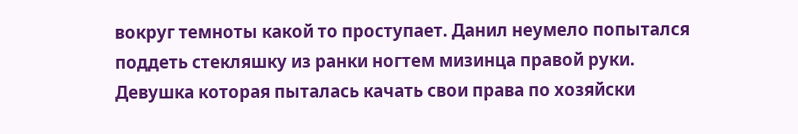вокруг темноты какой то проступает. Данил неумело попытался поддеть стекляшку из ранки ногтем мизинца правой руки. Девушка которая пыталась качать свои права по хозяйски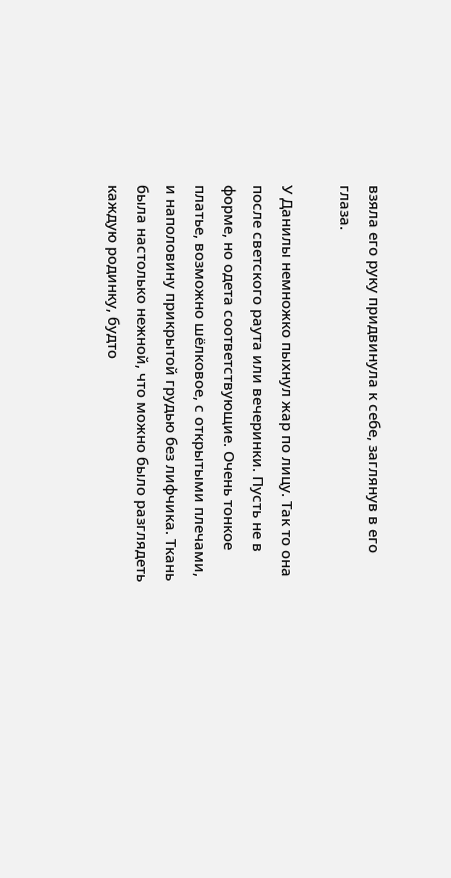взяла его руку придвинула к себе, заглянув в его глаза.

У Данилы немножко пыхнул жар по лицу. Так то она после светского раута или вечеринки. Пусть не в форме, но одета соответствующие. Очень тонкое платье, возможно шёлковое, с открытыми плечами, и наполовину прикрытой грудью без лифчика. Ткань была настолько нежной, что можно было разглядеть каждую родинку, будто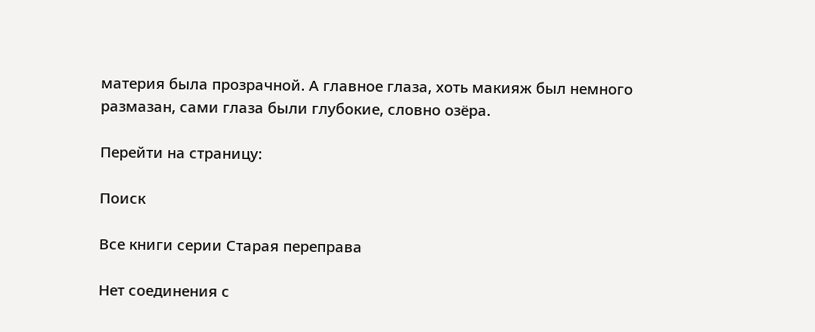материя была прозрачной. А главное глаза, хоть макияж был немного размазан, сами глаза были глубокие, словно озёра.

Перейти на страницу:

Поиск

Все книги серии Старая переправа

Нет соединения с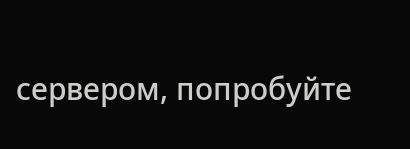сервером, попробуйте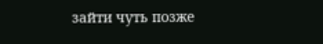зайти чуть позже